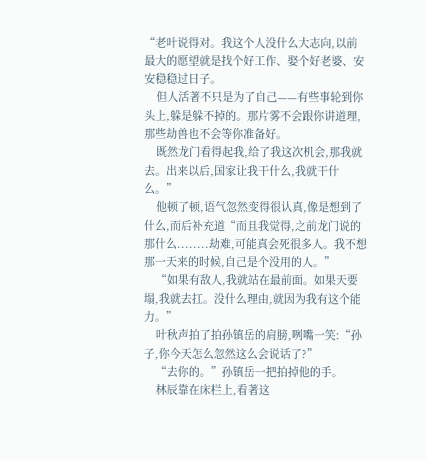“老叶说得对。我这个人没什么大志向,以前最大的愿望就是找个好工作、娶个好老婆、安安稳稳过日子。
    但人活著不只是为了自己——有些事轮到你头上,躲是躲不掉的。那片雾不会跟你讲道理,那些劫兽也不会等你准备好。
    既然龙门看得起我,给了我这次机会,那我就去。出来以后,国家让我干什么,我就干什么。”
    他顿了顿,语气忽然变得很认真,像是想到了什么,而后补充道“而且我觉得,之前龙门说的那什么........劫难,可能真会死很多人。我不想那一天来的时候,自己是个没用的人。”
    “如果有敌人,我就站在最前面。如果天要塌,我就去扛。没什么理由,就因为我有这个能力。”
    叶秋声拍了拍孙镇岳的肩膀,咧嘴一笑:“孙子,你今天怎么忽然这么会说话了?”
    “去你的。”孙镇岳一把拍掉他的手。
    林辰靠在床栏上,看著这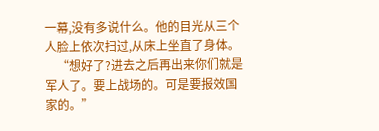一幕,没有多说什么。他的目光从三个人脸上依次扫过,从床上坐直了身体。
    “想好了?进去之后再出来你们就是军人了。要上战场的。可是要报效国家的。”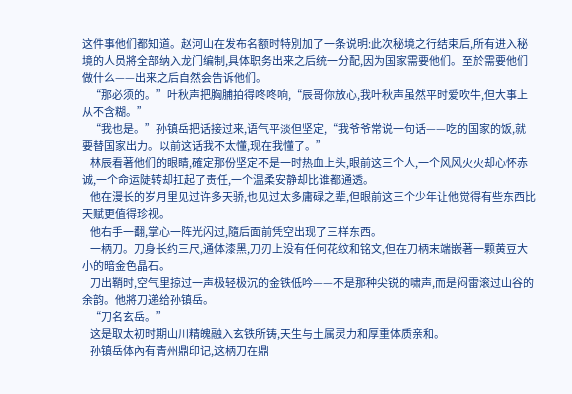这件事他们都知道。赵河山在发布名额时特別加了一条说明:此次秘境之行结束后,所有进入秘境的人员將全部纳入龙门编制,具体职务出来之后统一分配,因为国家需要他们。至於需要他们做什么——出来之后自然会告诉他们。
    “那必须的。”叶秋声把胸脯拍得咚咚响,“辰哥你放心,我叶秋声虽然平时爱吹牛,但大事上从不含糊。”
    “我也是。”孙镇岳把话接过来,语气平淡但坚定,“我爷爷常说一句话——吃的国家的饭,就要替国家出力。以前这话我不太懂,现在我懂了。”
    林辰看著他们的眼睛,確定那份坚定不是一时热血上头,眼前这三个人,一个风风火火却心怀赤诚,一个命运陡转却扛起了责任,一个温柔安静却比谁都通透。
    他在漫长的岁月里见过许多天骄,也见过太多庸碌之辈,但眼前这三个少年让他觉得有些东西比天赋更值得珍视。
    他右手一翻,掌心一阵光闪过,隨后面前凭空出现了三样东西。
    一柄刀。刀身长约三尺,通体漆黑,刀刃上没有任何花纹和铭文,但在刀柄末端嵌著一颗黄豆大小的暗金色晶石。
    刀出鞘时,空气里掠过一声极轻极沉的金铁低吟——不是那种尖锐的啸声,而是闷雷滚过山谷的余韵。他將刀递给孙镇岳。
    “刀名玄岳。”
    这是取太初时期山川精魄融入玄铁所铸,天生与土属灵力和厚重体质亲和。
    孙镇岳体內有青州鼎印记,这柄刀在鼎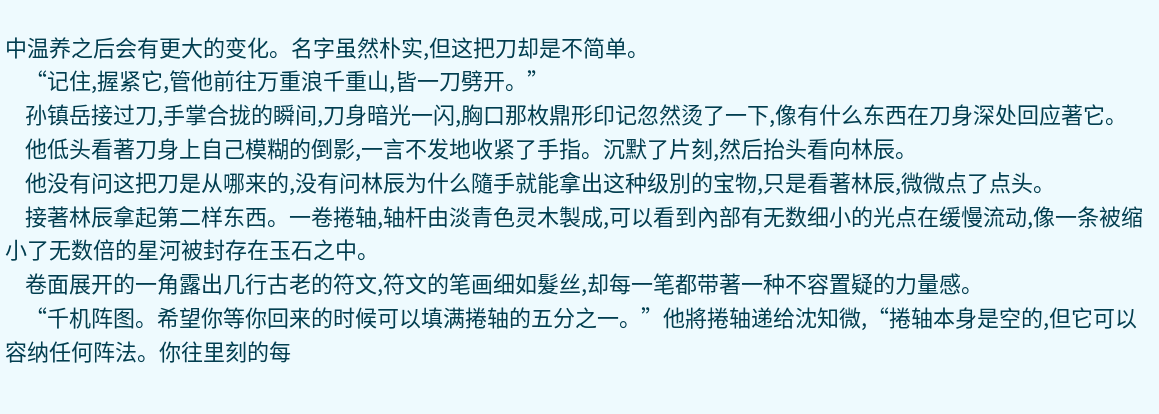中温养之后会有更大的变化。名字虽然朴实,但这把刀却是不简单。
    “记住,握紧它,管他前往万重浪千重山,皆一刀劈开。”
    孙镇岳接过刀,手掌合拢的瞬间,刀身暗光一闪,胸口那枚鼎形印记忽然烫了一下,像有什么东西在刀身深处回应著它。
    他低头看著刀身上自己模糊的倒影,一言不发地收紧了手指。沉默了片刻,然后抬头看向林辰。
    他没有问这把刀是从哪来的,没有问林辰为什么隨手就能拿出这种级別的宝物,只是看著林辰,微微点了点头。
    接著林辰拿起第二样东西。一卷捲轴,轴杆由淡青色灵木製成,可以看到內部有无数细小的光点在缓慢流动,像一条被缩小了无数倍的星河被封存在玉石之中。
    卷面展开的一角露出几行古老的符文,符文的笔画细如髮丝,却每一笔都带著一种不容置疑的力量感。
    “千机阵图。希望你等你回来的时候可以填满捲轴的五分之一。”他將捲轴递给沈知微,“捲轴本身是空的,但它可以容纳任何阵法。你往里刻的每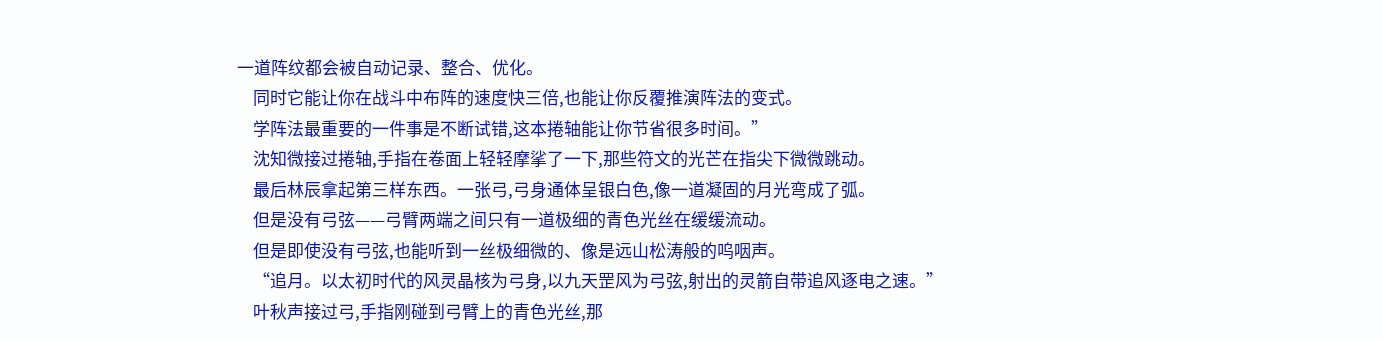一道阵纹都会被自动记录、整合、优化。
    同时它能让你在战斗中布阵的速度快三倍,也能让你反覆推演阵法的变式。
    学阵法最重要的一件事是不断试错,这本捲轴能让你节省很多时间。”
    沈知微接过捲轴,手指在卷面上轻轻摩挲了一下,那些符文的光芒在指尖下微微跳动。
    最后林辰拿起第三样东西。一张弓,弓身通体呈银白色,像一道凝固的月光弯成了弧。
    但是没有弓弦——弓臂两端之间只有一道极细的青色光丝在缓缓流动。
    但是即使没有弓弦,也能听到一丝极细微的、像是远山松涛般的呜咽声。
    “追月。以太初时代的风灵晶核为弓身,以九天罡风为弓弦,射出的灵箭自带追风逐电之速。”
    叶秋声接过弓,手指刚碰到弓臂上的青色光丝,那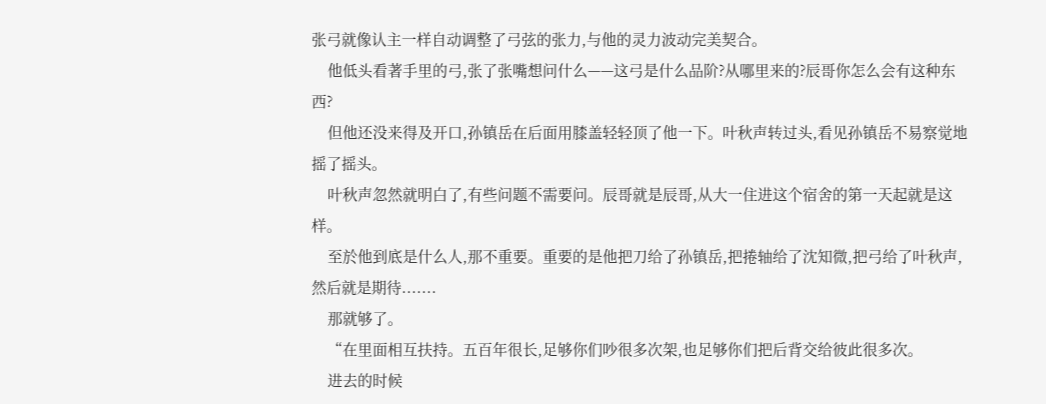张弓就像认主一样自动调整了弓弦的张力,与他的灵力波动完美契合。
    他低头看著手里的弓,张了张嘴想问什么——这弓是什么品阶?从哪里来的?辰哥你怎么会有这种东西?
    但他还没来得及开口,孙镇岳在后面用膝盖轻轻顶了他一下。叶秋声转过头,看见孙镇岳不易察觉地摇了摇头。
    叶秋声忽然就明白了,有些问题不需要问。辰哥就是辰哥,从大一住进这个宿舍的第一天起就是这样。
    至於他到底是什么人,那不重要。重要的是他把刀给了孙镇岳,把捲轴给了沈知微,把弓给了叶秋声,然后就是期待.......
    那就够了。
    “在里面相互扶持。五百年很长,足够你们吵很多次架,也足够你们把后背交给彼此很多次。
    进去的时候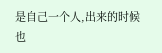是自己一个人,出来的时候也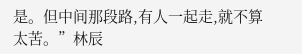是。但中间那段路,有人一起走,就不算太苦。”林辰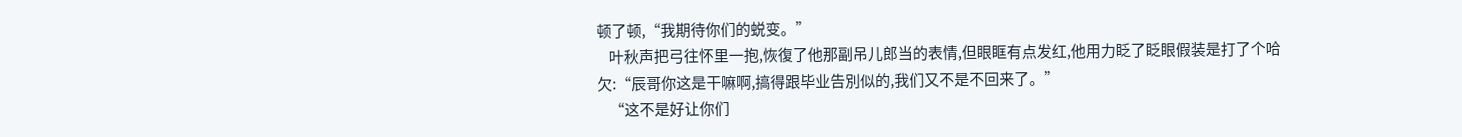顿了顿,“我期待你们的蜕变。”
    叶秋声把弓往怀里一抱,恢復了他那副吊儿郎当的表情,但眼眶有点发红,他用力眨了眨眼假装是打了个哈欠:“辰哥你这是干嘛啊,搞得跟毕业告別似的,我们又不是不回来了。”
    “这不是好让你们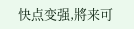快点变强,將来可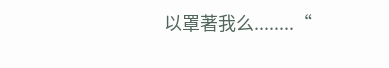以罩著我么........“